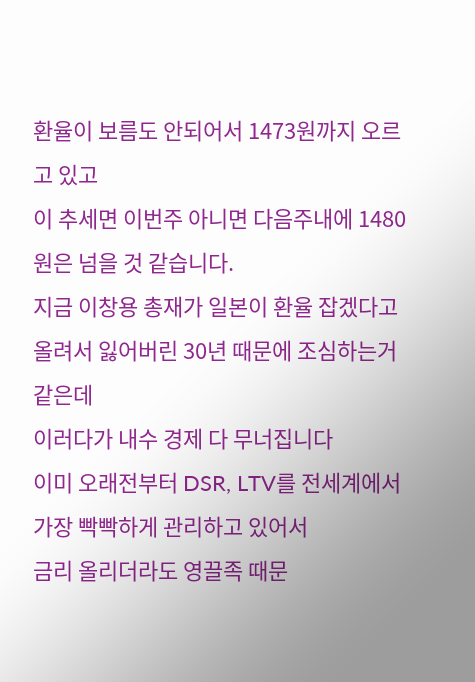환율이 보름도 안되어서 1473원까지 오르고 있고
이 추세면 이번주 아니면 다음주내에 1480원은 넘을 것 같습니다.
지금 이창용 총재가 일본이 환율 잡겠다고 올려서 잃어버린 30년 때문에 조심하는거 같은데
이러다가 내수 경제 다 무너집니다
이미 오래전부터 DSR, LTV를 전세계에서 가장 빡빡하게 관리하고 있어서
금리 올리더라도 영끌족 때문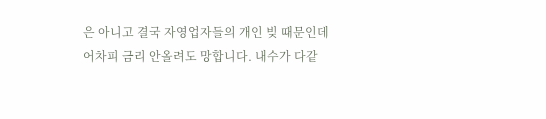은 아니고 결국 자영업자들의 개인 빚 때문인데
어차피 금리 안올려도 망합니다. 내수가 다같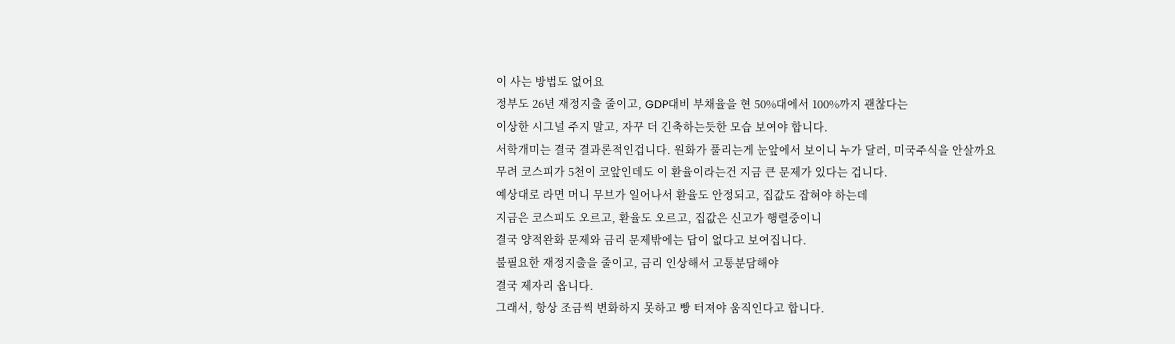이 사는 방법도 없어요
정부도 26년 재정지출 줄이고, GDP대비 부채율을 현 50%대에서 100%까지 괜찮다는
이상한 시그널 주지 말고, 자꾸 더 긴축하는듯한 모습 보여야 합니다.
서학개미는 결국 결과론적인겁니다. 원화가 풀리는게 눈앞에서 보이니 누가 달러, 미국주식을 안살까요
무려 코스피가 5천이 코앞인데도 이 환율이라는건 지금 큰 문제가 있다는 겁니다.
예상대로 라면 머니 무브가 일어나서 환율도 안정되고, 집값도 잡혀야 하는데
지금은 코스피도 오르고, 환율도 오르고, 집값은 신고가 행렬중이니
결국 양적완화 문제와 금리 문제밖에는 답이 없다고 보여집니다.
불필요한 재정지출을 줄이고, 금리 인상해서 고통분담해야
결국 제자리 옵니다.
그래서, 항상 조금씩 변화하지 못하고 빵 터져야 움직인다고 합니다.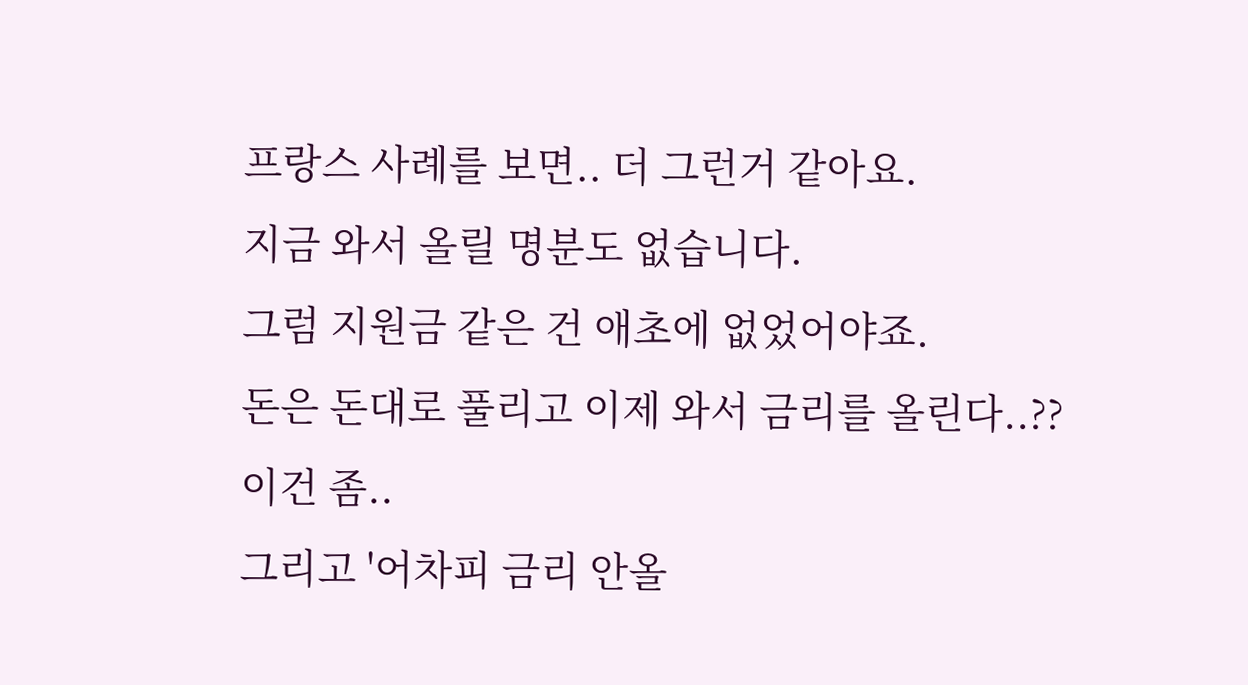프랑스 사례를 보면.. 더 그런거 같아요.
지금 와서 올릴 명분도 없습니다.
그럼 지원금 같은 건 애초에 없었어야죠.
돈은 돈대로 풀리고 이제 와서 금리를 올린다..??
이건 좀..
그리고 '어차피 금리 안올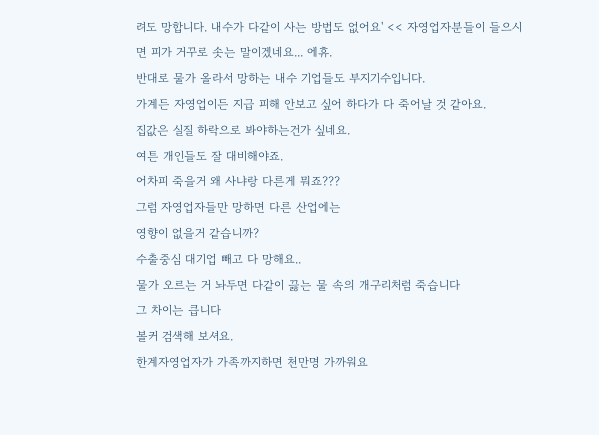려도 망합니다. 내수가 다같이 사는 방법도 없어요' << 자영업자분들이 들으시면 피가 거꾸로 솟는 말이겠네요... 에휴.
반대로 물가 올라서 망하는 내수 기업들도 부지기수입니다.
가계든 자영업이든 지급 피해 안보고 싶어 하다가 다 죽어날 것 같아요.
집값은 실질 하락으로 봐야하는건가 싶네요.
여튼 개인들도 잘 대비해야죠.
어차피 죽을거 왜 사냐랑 다른게 뭐죠???
그럼 자영업자들만 망하면 다른 산업에는
영향이 없을거 같습니까?
수출중심 대기업 빼고 다 망해요..
물가 오르는 거 놔두면 다같이 끓는 물 속의 개구리처럼 죽습니다
그 차이는 큽니다
볼커 검색해 보셔요.
한계자영업자가 가족까지하면 천만명 가까워요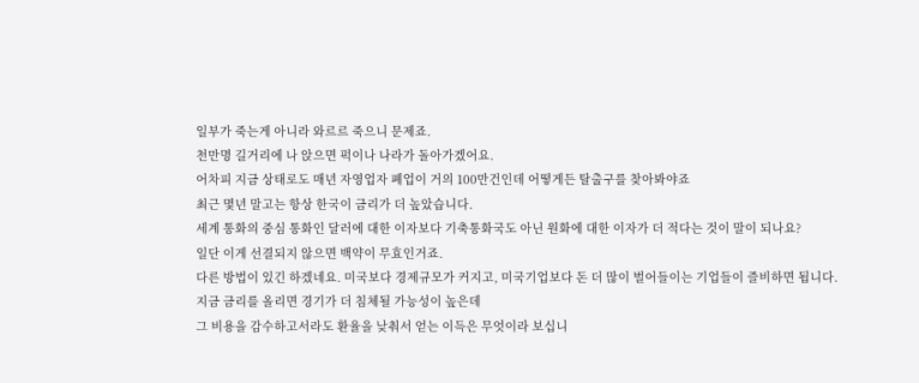일부가 죽는게 아니라 와르르 죽으니 문제죠.
천만명 길거리에 나 앉으면 퍽이나 나라가 돌아가겠어요.
어차피 지금 상태로도 매년 자영업자 폐업이 거의 100만건인데 어떻게든 탈출구를 찾아봐야죠
최근 몇년 말고는 항상 한국이 금리가 더 높았습니다.
세계 통화의 중심 통화인 달러에 대한 이자보다 기축통화국도 아닌 원화에 대한 이자가 더 적다는 것이 말이 되나요?
일단 이게 선결되지 않으면 백약이 무효인거죠.
다른 방법이 있긴 하겠네요. 미국보다 경제규모가 커지고, 미국기업보다 돈 더 많이 벌어들이는 기업들이 즐비하면 됩니다.
지금 금리를 올리면 경기가 더 침체될 가능성이 높은데
그 비용을 감수하고서라도 환율을 낮춰서 얻는 이득은 무엇이라 보십니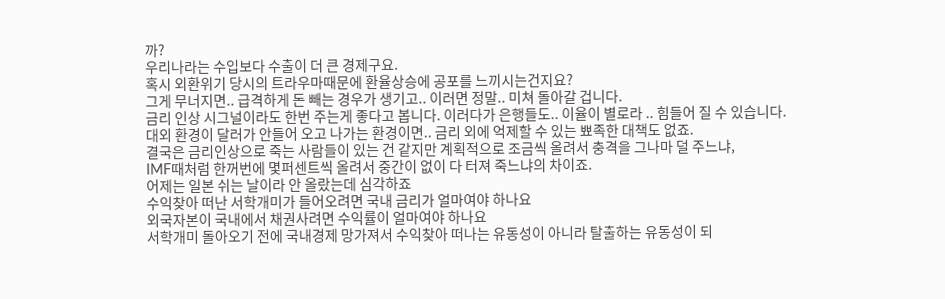까?
우리나라는 수입보다 수출이 더 큰 경제구요.
혹시 외환위기 당시의 트라우마때문에 환율상승에 공포를 느끼시는건지요?
그게 무너지면.. 급격하게 돈 빼는 경우가 생기고.. 이러면 정말.. 미쳐 돌아갈 겁니다.
금리 인상 시그널이라도 한번 주는게 좋다고 봅니다. 이러다가 은행들도.. 이율이 별로라 .. 힘들어 질 수 있습니다.
대외 환경이 달러가 안들어 오고 나가는 환경이면.. 금리 외에 억제할 수 있는 뾰족한 대책도 없죠.
결국은 금리인상으로 죽는 사람들이 있는 건 같지만 계획적으로 조금씩 올려서 충격을 그나마 덜 주느냐,
IMF때처럼 한꺼번에 몇퍼센트씩 올려서 중간이 없이 다 터져 죽느냐의 차이죠.
어제는 일본 쉬는 날이라 안 올랐는데 심각하죠
수익찾아 떠난 서학개미가 들어오려면 국내 금리가 얼마여야 하나요
외국자본이 국내에서 채권사려면 수익률이 얼마여야 하나요
서학개미 돌아오기 전에 국내경제 망가져서 수익찾아 떠나는 유동성이 아니라 탈출하는 유동성이 되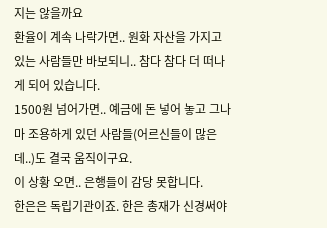지는 않을까요
환율이 계속 나락가면.. 원화 자산을 가지고 있는 사람들만 바보되니.. 참다 참다 더 떠나게 되어 있습니다.
1500원 넘어가면.. 예금에 돈 넣어 놓고 그나마 조용하게 있던 사람들(어르신들이 많은데..)도 결국 움직이구요.
이 상황 오면.. 은행들이 감당 못합니다.
한은은 독립기관이죠. 한은 총재가 신경써야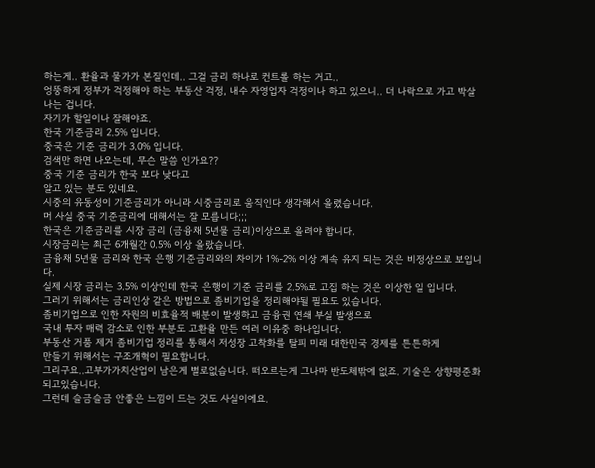하는게.. 환율과 물가가 본질인데.. 그걸 금리 하나로 컨트롤 하는 거고..
엉뚱하게 정부가 걱정해야 하는 부동산 걱정, 내수 자영업자 걱정이나 하고 있으니.. 더 나락으로 가고 박살나는 겁니다.
자기가 할일이나 잘해야죠.
한국 기준금리 2.5% 입니다.
중국은 기준 금리가 3.0% 입니다.
검색만 하면 나오는데, 무슨 말씀 인가요??
중국 기준 금리가 한국 보다 낮다고
알고 있는 분도 있네요.
시중의 유동성이 기준금리가 아니라 시중금리로 움직인다 생각해서 올렸습니다.
머 사실 중국 기준금리에 대해서는 잘 모릅니다;;;
한국은 기준금리를 시장 금리 (금융채 5년물 금리)이상으로 올려야 합니다.
시장금리는 최근 6개월간 0.5% 이상 올랐습니다.
금융채 5년물 금리와 한국 은행 기준금리와의 차이가 1%-2% 이상 계속 유지 되는 것은 비정상으로 보입니다.
실제 시장 금리는 3.5% 이상인데 한국 은행이 기준 금리를 2.5%로 고집 하는 것은 이상한 일 입니다.
그러기 위해서는 금리인상 같은 방법으로 좀비기업을 정리해야될 필요도 있습니다.
좀비기업으로 인한 자원의 비효율적 배분이 발생하고 금융권 연쇄 부실 발생으로
국내 투자 매력 감소로 인한 부분도 고환율 만든 여러 이유중 하나입니다.
부동산 거품 제거 좀비기업 정리를 통해서 저성장 고착화를 탈피 미래 대한민국 경제를 튼튼하게
만들기 위해서는 구조개혁이 필요합니다.
그리구요..고부가가치산업이 남은게 별로없습니다. 떠오르는게 그나마 반도체밖에 없죠. 기술은 상향평준화되고있습니다.
그런데 슬금슬금 안좋은 느낌이 드는 것도 사실이에요.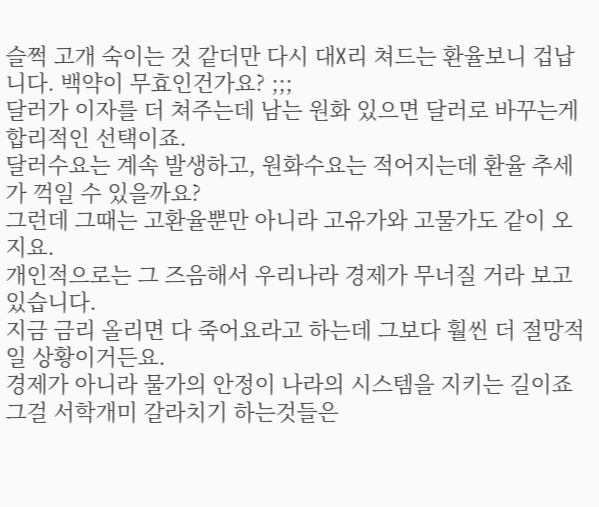슬쩍 고개 숙이는 것 같더만 다시 대X리 쳐드는 환율보니 겁납니다. 백약이 무효인건가요? ;;;
달러가 이자를 더 쳐주는데 남는 원화 있으면 달러로 바꾸는게 합리적인 선택이죠.
달러수요는 계속 발생하고, 원화수요는 적어지는데 환율 추세가 꺽일 수 있을까요?
그런데 그때는 고환율뿐만 아니라 고유가와 고물가도 같이 오지요.
개인적으로는 그 즈음해서 우리나라 경제가 무너질 거라 보고 있습니다.
지금 금리 올리면 다 죽어요라고 하는데 그보다 훨씬 더 절망적일 상황이거든요.
경제가 아니라 물가의 안정이 나라의 시스템을 지키는 길이죠
그걸 서학개미 갈라치기 하는것들은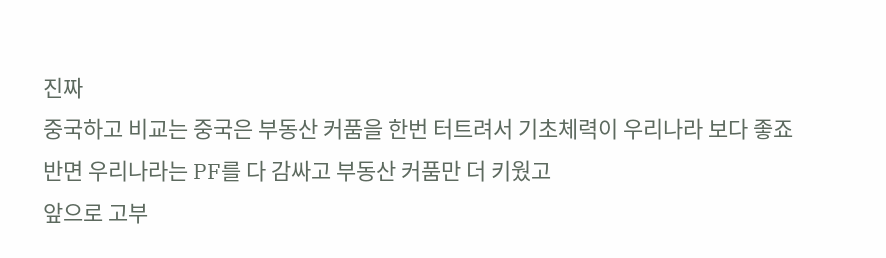진짜
중국하고 비교는 중국은 부동산 커품을 한번 터트려서 기초체력이 우리나라 보다 좋죠
반면 우리나라는 PF를 다 감싸고 부동산 커품만 더 키웠고
앞으로 고부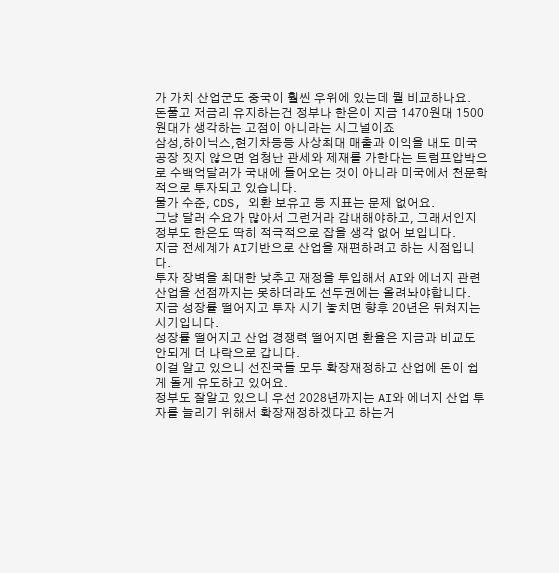가 가치 산업군도 중국이 훨씬 우위에 있는데 뭘 비교하나요.
돈풀고 저금리 유지하는건 정부나 한은이 지금 1470원대 1500원대가 생각하는 고점이 아니라는 시그널이죠
삼성,하이닉스,현기차등등 사상최대 매출과 이익을 내도 미국 공장 짓지 않으면 엄청난 관세와 제재를 가한다는 트럼프압박으로 수백억달러가 국내에 들어오는 것이 아니라 미국에서 천문학적으로 투자되고 있습니다.
물가 수준, CDS, 외환 보유고 등 지표는 문제 없어요.
그냥 달러 수요가 많아서 그런거라 감내해야하고, 그래서인지 정부도 한은도 딱히 적극적으로 잡을 생각 없어 보입니다.
지금 전세계가 AI기반으로 산업을 재편하려고 하는 시점입니다.
투자 장벽을 최대한 낮추고 재정을 투입해서 AI와 에너지 관련 산업을 선점까지는 못하더라도 선두권에는 올려놔야합니다.
지금 성장률 떨어지고 투자 시기 놓치면 향후 20년은 뒤쳐지는 시기입니다.
성장률 떨어지고 산업 경쟁력 떨어지면 환율은 지금과 비교도 안되게 더 나락으로 갑니다.
이걸 알고 있으니 선진국들 모두 확장재정하고 산업에 돈이 쉽게 돌게 유도하고 있어요.
정부도 잘알고 있으니 우선 2028년까지는 AI와 에너지 산업 투자를 늘리기 위해서 확장재정하겠다고 하는거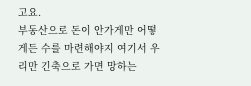고요.
부동산으로 돈이 안가게만 어떻게든 수를 마련해야지 여기서 우리만 긴축으로 가면 망하는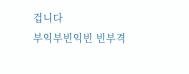겁니다
부익부빈익빈 빈부격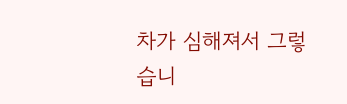차가 심해져서 그렇습니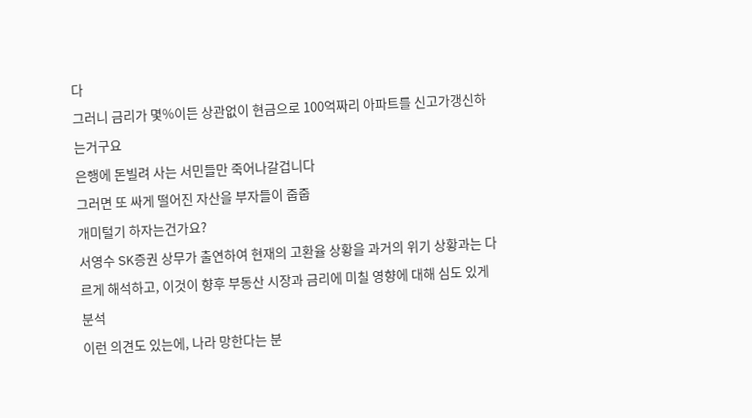다
그러니 금리가 몇%이든 상관없이 현금으로 100억짜리 아파트를 신고가갱신하는거구요
은행에 돈빌려 사는 서민들만 죽어나갈겁니다
그러면 또 싸게 떨어진 자산을 부자들이 줍줍
개미털기 하자는건가요?
서영수 SK증권 상무가 출연하여 현재의 고환율 상황을 과거의 위기 상황과는 다르게 해석하고, 이것이 향후 부동산 시장과 금리에 미칠 영향에 대해 심도 있게 분석
이런 의견도 있는에, 나라 망한다는 분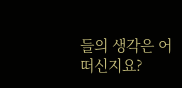들의 생각은 어떠신지요?